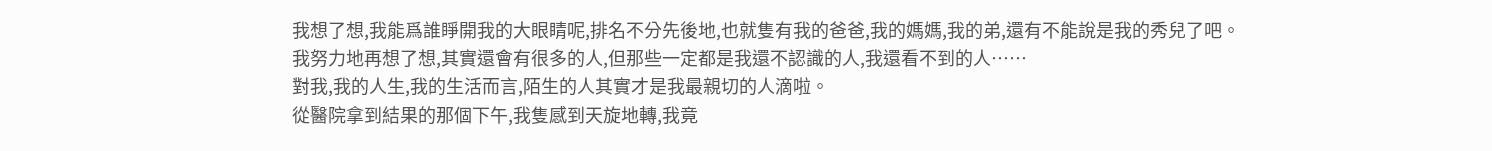我想了想,我能爲誰睜開我的大眼睛呢,排名不分先後地,也就隻有我的爸爸,我的媽媽,我的弟,還有不能說是我的秀兒了吧。
我努力地再想了想,其實還會有很多的人,但那些一定都是我還不認識的人,我還看不到的人……
對我,我的人生,我的生活而言,陌生的人其實才是我最親切的人滴啦。
從醫院拿到結果的那個下午,我隻感到天旋地轉,我竟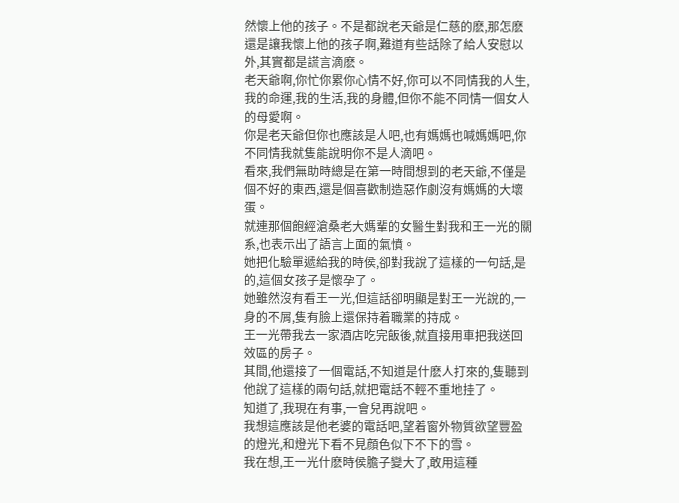然懷上他的孩子。不是都說老天爺是仁慈的麽,那怎麽還是讓我懷上他的孩子啊,難道有些話除了給人安慰以外,其實都是謊言滴麽。
老天爺啊,你忙你累你心情不好,你可以不同情我的人生,我的命運,我的生活,我的身體,但你不能不同情一個女人的母愛啊。
你是老天爺但你也應該是人吧,也有媽媽也喊媽媽吧,你不同情我就隻能說明你不是人滴吧。
看來,我們無助時總是在第一時間想到的老天爺,不僅是個不好的東西,還是個喜歡制造惡作劇沒有媽媽的大壞蛋。
就連那個飽經滄桑老大媽輩的女醫生對我和王一光的關系,也表示出了語言上面的氣憤。
她把化驗單遞給我的時侯,卻對我說了這樣的一句話,是的,這個女孩子是懷孕了。
她雖然沒有看王一光,但這話卻明顯是對王一光說的,一身的不屑,隻有臉上還保持着職業的持成。
王一光帶我去一家酒店吃完飯後,就直接用車把我送回效區的房子。
其間,他還接了一個電話,不知道是什麽人打來的,隻聽到他說了這樣的兩句話,就把電話不輕不重地挂了。
知道了,我現在有事,一會兒再說吧。
我想這應該是他老婆的電話吧,望着窗外物質欲望豐盈的燈光,和燈光下看不見顔色似下不下的雪。
我在想,王一光什麽時侯膽子變大了,敢用這種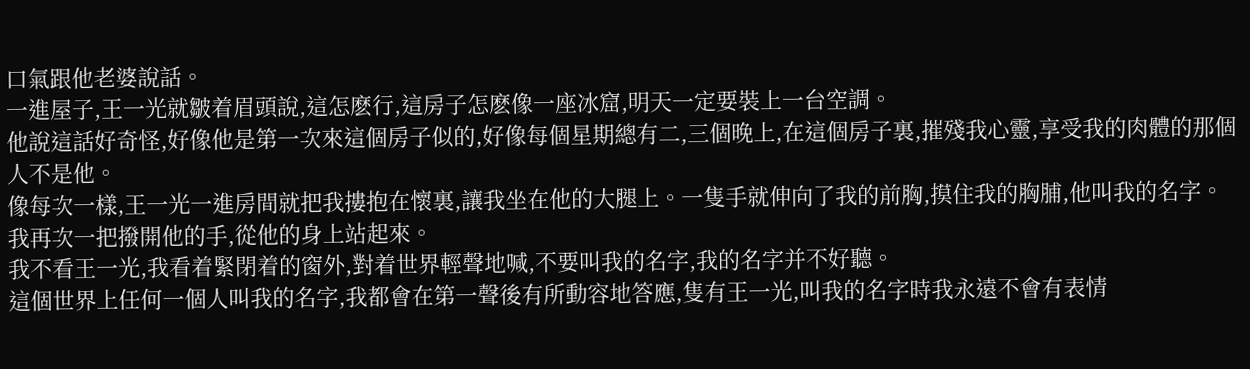口氣跟他老婆說話。
一進屋子,王一光就皺着眉頭說,這怎麽行,這房子怎麽像一座冰窟,明天一定要裝上一台空調。
他說這話好奇怪,好像他是第一次來這個房子似的,好像每個星期總有二,三個晚上,在這個房子裏,摧殘我心靈,享受我的肉體的那個人不是他。
像每次一樣,王一光一進房間就把我摟抱在懷裏,讓我坐在他的大腿上。一隻手就伸向了我的前胸,摸住我的胸脯,他叫我的名字。
我再次一把撥開他的手,從他的身上站起來。
我不看王一光,我看着緊閉着的窗外,對着世界輕聲地喊,不要叫我的名字,我的名字并不好聽。
這個世界上任何一個人叫我的名字,我都會在第一聲後有所動容地答應,隻有王一光,叫我的名字時我永遠不會有表情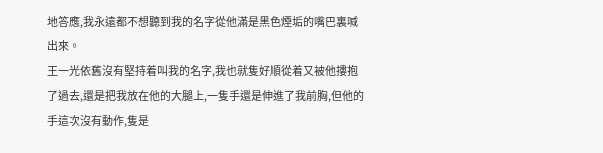地答應,我永遠都不想聽到我的名字從他滿是黑色煙垢的嘴巴裏喊出來。
王一光依舊沒有堅持着叫我的名字,我也就隻好順從着又被他摟抱了過去,還是把我放在他的大腿上,一隻手還是伸進了我前胸,但他的手這次沒有動作,隻是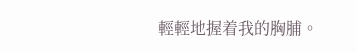輕輕地握着我的胸脯。